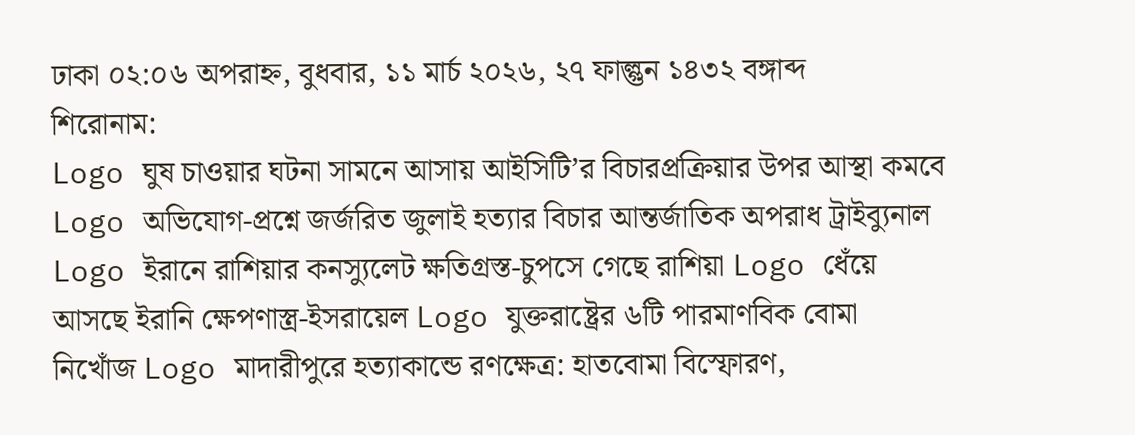ঢাকা ০২:০৬ অপরাহ্ন, বুধবার, ১১ মার্চ ২০২৬, ২৭ ফাল্গুন ১৪৩২ বঙ্গাব্দ
শিরোনাম:
Logo ঘুষ চাওয়ার ঘটনা সামনে আসায় আইসিটি’র বিচারপ্রক্রিয়ার উপর আস্থা কমবে Logo অভিযোগ-প্রশ্নে জর্জরিত জুলাই হত্যার বিচার আন্তর্জাতিক অপরাধ ট্রাইব্যুনাল Logo ইরানে রাশিয়ার কনস্যুলেট ক্ষতিগ্রস্ত-চুপসে গেছে রাশিয়া Logo ধেঁয়ে আসছে ইরানি ক্ষেপণাস্ত্র-ইসরায়েল Logo যুক্তরাষ্ট্রের ৬টি পারমাণবিক বোমা নিখোঁজ Logo মাদারীপুরে হত্যাকান্ডে রণক্ষেত্র: হাতবোমা বিস্ফোরণ,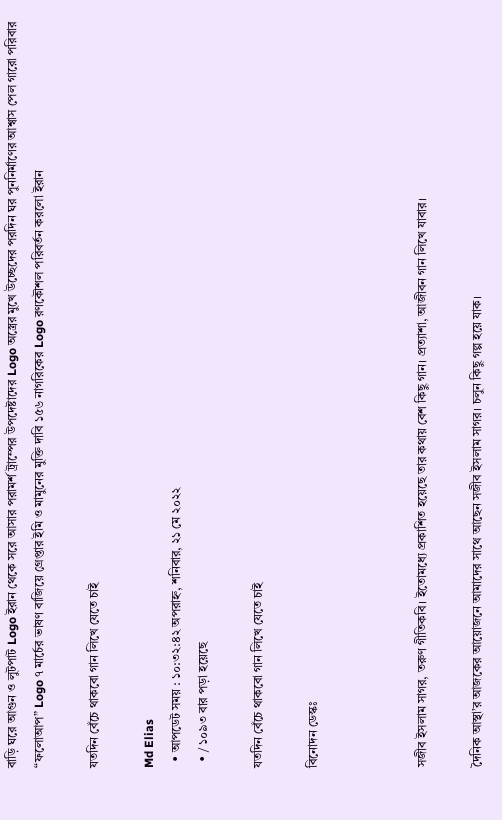বাড়ি ঘরে আগুন ও লুটপাট Logo ইরান থেকে সরে আসার পরামর্শ ট্রাম্পের উপদেষ্টাদের Logo অস্ত্রের মুখে উচ্ছেদের পরদিন ঘর পুননির্মাণের আশ্বাস পেল গারো পরিবার “ফলোআপ” Logo ৭ মার্চের ভাষণ বাজিয়ে গ্রেপ্তার ইমি ও মামুনের মুক্তি দাবি ১৫৬ নাগরিকের Logo রণকৌশল পরিবর্তন করলো ইরান

যতদিন বেঁচে থাকবো গান লিখে যেতে চাই

Md Elias
  • আপডেট সময় : ১০:৩২:৪২ অপরাহ্ন, শনিবার, ২১ মে ২০২২
  • / ১০৯৩ বার পড়া হয়েছে

যতদিন বেঁচে থাকবো গান লিখে যেতে চাই

বিনোদন ডেস্কঃ



সজীব ইসলাম সাগর, তরুণ গীতিকবি। ইতোমধ্যে প্রকাশিত হয়েছে তার কথায় বেশ কিছু গান। প্রত্যাশা, আজীবন গান লিখে যাবার।

দৈনিক আস্থা’র আজকের আয়োজনে আমাদের সাথে আছেন সজীব ইসলাম সাগর। চলুন কিছু গল্প হয়ে যাক।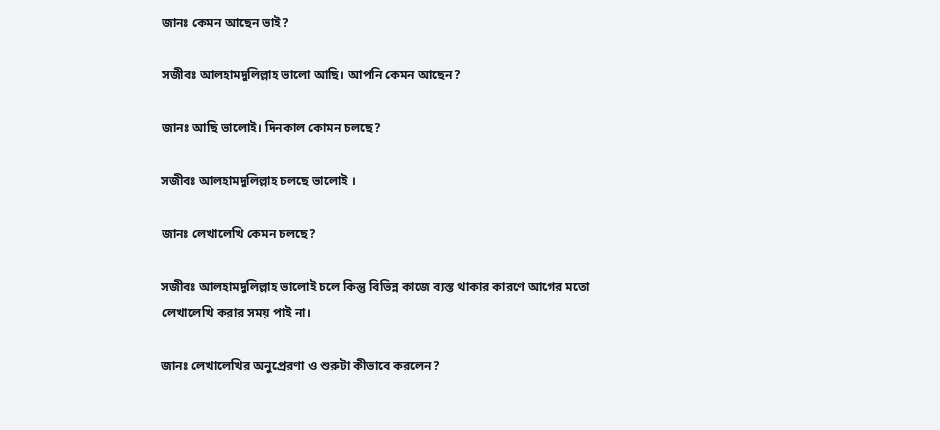জানঃ কেমন আছেন ভাই?

সজীবঃ আলহামদুলিল্লাহ ভালো আছি। আপনি কেমন আছেন?

জানঃ আছি ভালোই। দিনকাল কোমন চলছে?

সজীবঃ আলহামদুলিল্লাহ চলছে ভালোই ।

জানঃ লেখালেখি কেমন চলছে?

সজীবঃ আলহামদুলিল্লাহ ভালোই চলে কিন্তু বিভিন্ন কাজে ব্যস্ত থাকার কারণে আগের মতো লেখালেখি করার সময় পাই না।

জানঃ লেখালেখির অনুপ্রেরণা ও শুরুটা কীভাবে করলেন?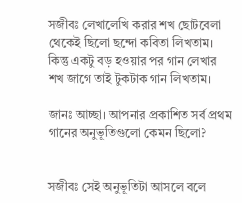সজীবঃ লেখালেখি করার শখ ছোটবেলা থেকেই ছিলো ছন্দো কবিতা লিখতাম। কিন্তু একটু বড় হওয়ার পর গান লেখার শখ জাগে তাই টুকটাক গান লিখতাম।

জানঃ আচ্ছা। আপনার প্রকাশিত সর্ব প্রথম গানের অনুভূতিগুলো কেমন ছিলো?


সজীবঃ সেই অনুভূতিটা আসলে বলে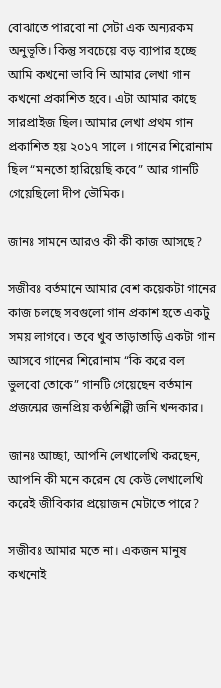বোঝাতে পারবো না সেটা এক অন্যরকম অনুভূতি। কিন্তু সবচেয়ে বড় ব্যাপার হচ্ছে আমি কখনো ভাবি নি আমার লেখা গান কখনো প্রকাশিত হবে। এটা আমার কাছে সারপ্রাইজ ছিল। আমার লেখা প্রথম গান প্রকাশিত হয় ২০১৭ সালে । গানের শিরোনাম ছিল “মনতো হারিয়েছি কবে” আর গানটি গেয়েছিলো দীপ ভৌমিক।

জানঃ সামনে আরও কী কী কাজ আসছে?

সজীবঃ বর্তমানে আমার বেশ কয়েকটা গানের কাজ চলছে সবগুলো গান প্রকাশ হতে একটু সময় লাগবে। তবে খুব তাড়াতাড়ি একটা গান আসবে গানের শিরোনাম “কি করে বল ভুলবো তোকে” গানটি গেয়েছেন বর্তমান প্রজন্মের জনপ্রিয় কণ্ঠশিল্পী জনি খন্দকার।

জানঃ আচ্ছা, আপনি লেখালেখি করছেন, আপনি কী মনে করেন যে কেউ লেখালেখি করেই জীবিকার প্রয়োজন মেটাতে পারে?

সজীবঃ আমার মতে না। একজন মানুষ কখনোই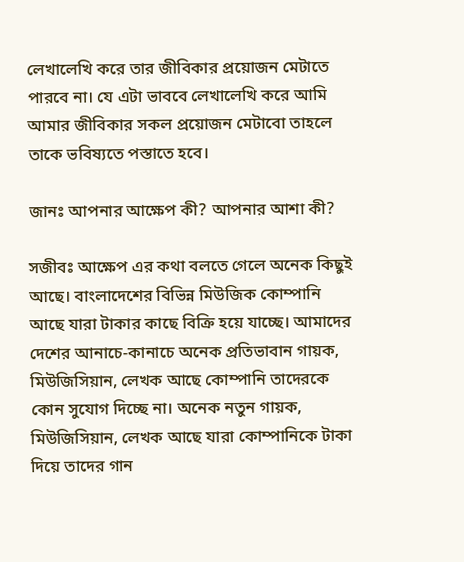লেখালেখি করে তার জীবিকার প্রয়োজন মেটাতে পারবে না। যে এটা ভাববে লেখালেখি করে আমি আমার জীবিকার সকল প্রয়োজন মেটাবো তাহলে তাকে ভবিষ্যতে পস্তাতে হবে।

জানঃ আপনার আক্ষেপ কী? আপনার আশা কী?

সজীবঃ আক্ষেপ এর কথা বলতে গেলে অনেক কিছুই আছে। বাংলাদেশের বিভিন্ন মিউজিক কোম্পানি আছে যারা টাকার কাছে বিক্রি হয়ে যাচ্ছে। আমাদের দেশের আনাচে-কানাচে অনেক প্রতিভাবান গায়ক, মিউজিসিয়ান, লেখক আছে কোম্পানি তাদেরকে কোন সুযোগ দিচ্ছে না। অনেক নতুন গায়ক, মিউজিসিয়ান, লেখক আছে যারা কোম্পানিকে টাকা দিয়ে তাদের গান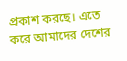প্রকাশ করছে। এতে করে আমাদের দেশের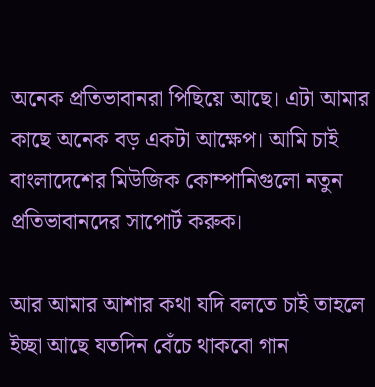অনেক প্রতিভাবানরা পিছিয়ে আছে। এটা আমার কাছে অনেক বড় একটা আক্ষেপ। আমি চাই বাংলাদেশের মিউজিক কোম্পানিগুলো নতুন প্রতিভাবানদের সাপোর্ট করুক।

আর আমার আশার কথা যদি বলতে চাই তাহলে ইচ্ছা আছে যতদিন বেঁচে থাকবো গান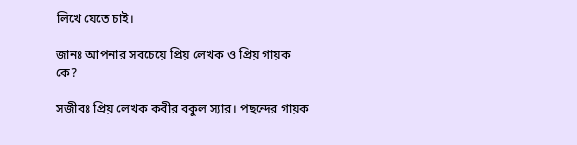লিখে যেতে চাই।

জানঃ আপনার সবচেয়ে প্রিয় লেখক ও প্রিয় গায়ক কে?

সজীবঃ প্রিয় লেখক কবীর বকুল স্যার। পছন্দের গায়ক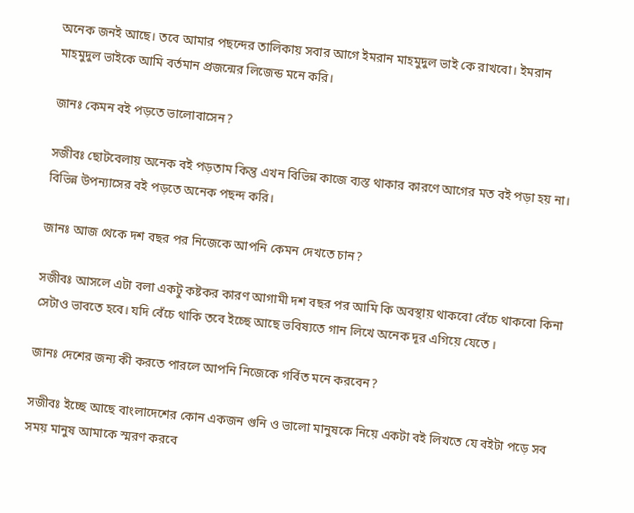অনেক জনই আছে। তবে আমার পছন্দের তালিকায় সবার আগে ইমরান মাহমুদুল ভাই কে রাখবো। ইমরান মাহমুদুল ভাইকে আমি বর্তমান প্রজন্মের লিজেন্ড মনে করি।

জানঃ কেমন বই পড়তে ভালোবাসেন?

সজীবঃ ছোটবেলায় অনেক বই পড়তাম কিন্তু এখন বিভিন্ন কাজে ব্যস্ত থাকার কারণে আগের মত বই পড়া হয় না। বিভিন্ন উপন্যাসের বই পড়তে অনেক পছন্দ করি।

জানঃ আজ থেকে দশ বছর পর নিজেকে আপনি কেমন দেখতে চান?

সজীবঃ আসলে এটা বলা একটু কষ্টকর কারণ আগামী দশ বছর পর আমি কি অবস্থায় থাকবো বেঁচে থাকবো কিনা সেটাও ভাবতে হবে। যদি বেঁচে থাকি তবে ইচ্ছে আছে ভবিষ্যতে গান লিখে অনেক দূর এগিয়ে যেতে ।

জানঃ দেশের জন্য কী করতে পারলে আপনি নিজেকে গর্বিত মনে করবেন?

সজীবঃ ইচ্ছে আছে বাংলাদেশের কোন একজন গুনি ও ভালো মানুষকে নিয়ে একটা বই লিখতে যে বইটা পড়ে সব সময় মানুষ আমাকে স্মরণ করবে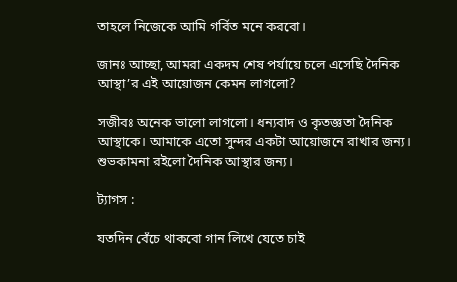তাহলে নিজেকে আমি গর্বিত মনে করবো।

জানঃ আচ্ছা, আমরা একদম শেষ পর্যায়ে চলে এসেছি দৈনিক আস্থা’র এই আয়োজন কেমন লাগলো?

সজীবঃ অনেক ভালো লাগলো। ধন্যবাদ ও কৃতজ্ঞতা দৈনিক আস্থাকে। আমাকে এতো সুন্দর একটা আয়োজনে রাখার জন্য। শুভকামনা রইলো দৈনিক আস্থার জন্য।

ট্যাগস :

যতদিন বেঁচে থাকবো গান লিখে যেতে চাই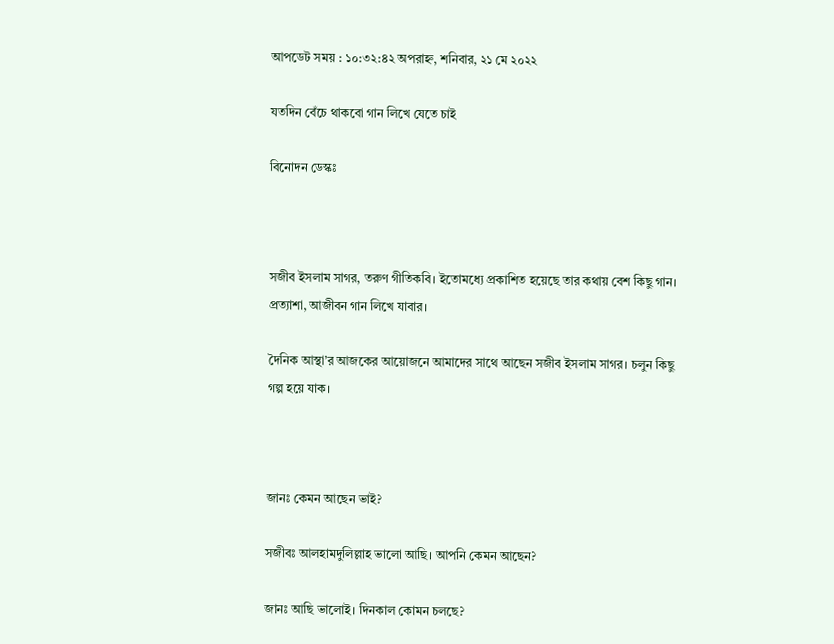আপডেট সময় : ১০:৩২:৪২ অপরাহ্ন, শনিবার, ২১ মে ২০২২

যতদিন বেঁচে থাকবো গান লিখে যেতে চাই

বিনোদন ডেস্কঃ



সজীব ইসলাম সাগর, তরুণ গীতিকবি। ইতোমধ্যে প্রকাশিত হয়েছে তার কথায় বেশ কিছু গান। প্রত্যাশা, আজীবন গান লিখে যাবার।

দৈনিক আস্থা’র আজকের আয়োজনে আমাদের সাথে আছেন সজীব ইসলাম সাগর। চলুন কিছু গল্প হয়ে যাক।



জানঃ কেমন আছেন ভাই?

সজীবঃ আলহামদুলিল্লাহ ভালো আছি। আপনি কেমন আছেন?

জানঃ আছি ভালোই। দিনকাল কোমন চলছে?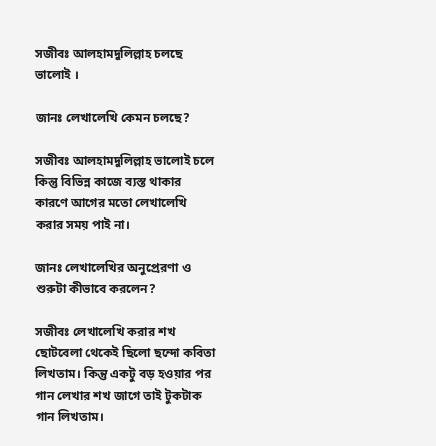সজীবঃ আলহামদুলিল্লাহ চলছে ভালোই ।

জানঃ লেখালেখি কেমন চলছে?

সজীবঃ আলহামদুলিল্লাহ ভালোই চলে কিন্তু বিভিন্ন কাজে ব্যস্ত থাকার কারণে আগের মতো লেখালেখি করার সময় পাই না।

জানঃ লেখালেখির অনুপ্রেরণা ও শুরুটা কীভাবে করলেন?

সজীবঃ লেখালেখি করার শখ ছোটবেলা থেকেই ছিলো ছন্দো কবিতা লিখতাম। কিন্তু একটু বড় হওয়ার পর গান লেখার শখ জাগে তাই টুকটাক গান লিখতাম।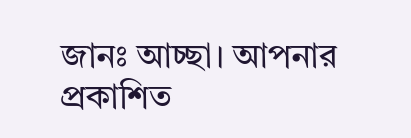জানঃ আচ্ছা। আপনার প্রকাশিত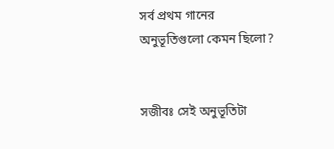সর্ব প্রথম গানের অনুভূতিগুলো কেমন ছিলো?


সজীবঃ সেই অনুভূতিটা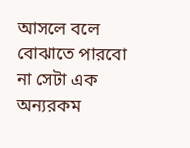আসলে বলে বোঝাতে পারবো না সেটা এক অন্যরকম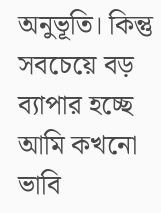অনুভূতি। কিন্তু সবচেয়ে বড় ব্যাপার হচ্ছে আমি কখনো ভাবি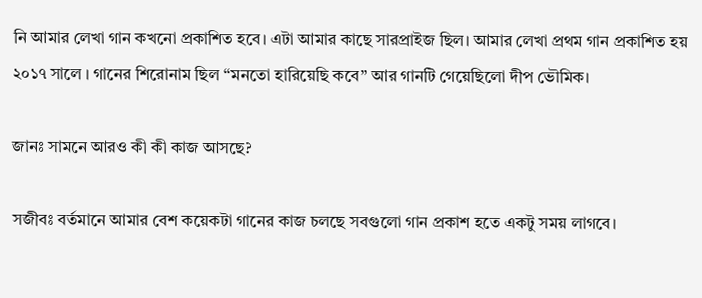নি আমার লেখা গান কখনো প্রকাশিত হবে। এটা আমার কাছে সারপ্রাইজ ছিল। আমার লেখা প্রথম গান প্রকাশিত হয় ২০১৭ সালে । গানের শিরোনাম ছিল “মনতো হারিয়েছি কবে” আর গানটি গেয়েছিলো দীপ ভৌমিক।

জানঃ সামনে আরও কী কী কাজ আসছে?

সজীবঃ বর্তমানে আমার বেশ কয়েকটা গানের কাজ চলছে সবগুলো গান প্রকাশ হতে একটু সময় লাগবে।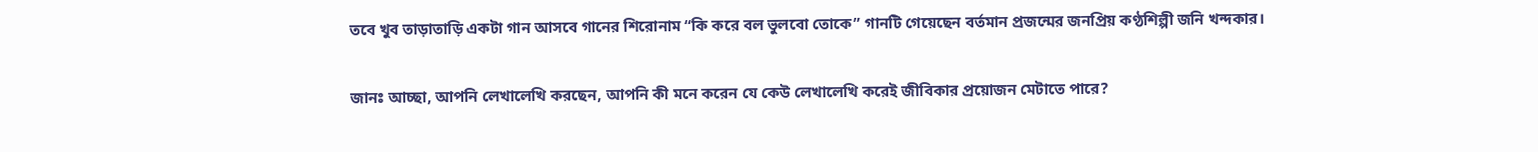তবে খুব তাড়াতাড়ি একটা গান আসবে গানের শিরোনাম “কি করে বল ভুলবো তোকে” গানটি গেয়েছেন বর্তমান প্রজন্মের জনপ্রিয় কণ্ঠশিল্পী জনি খন্দকার।

জানঃ আচ্ছা, আপনি লেখালেখি করছেন, আপনি কী মনে করেন যে কেউ লেখালেখি করেই জীবিকার প্রয়োজন মেটাতে পারে?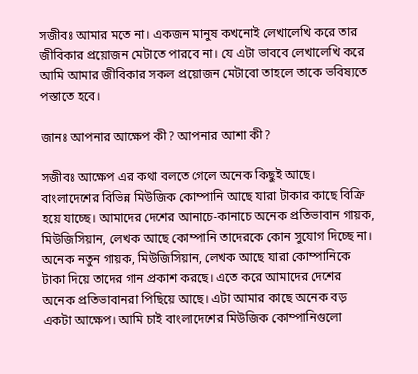সজীবঃ আমার মতে না। একজন মানুষ কখনোই লেখালেখি করে তার জীবিকার প্রয়োজন মেটাতে পারবে না। যে এটা ভাববে লেখালেখি করে আমি আমার জীবিকার সকল প্রয়োজন মেটাবো তাহলে তাকে ভবিষ্যতে পস্তাতে হবে।

জানঃ আপনার আক্ষেপ কী? আপনার আশা কী?

সজীবঃ আক্ষেপ এর কথা বলতে গেলে অনেক কিছুই আছে। বাংলাদেশের বিভিন্ন মিউজিক কোম্পানি আছে যারা টাকার কাছে বিক্রি হয়ে যাচ্ছে। আমাদের দেশের আনাচে-কানাচে অনেক প্রতিভাবান গায়ক, মিউজিসিয়ান, লেখক আছে কোম্পানি তাদেরকে কোন সুযোগ দিচ্ছে না। অনেক নতুন গায়ক, মিউজিসিয়ান, লেখক আছে যারা কোম্পানিকে টাকা দিয়ে তাদের গান প্রকাশ করছে। এতে করে আমাদের দেশের অনেক প্রতিভাবানরা পিছিয়ে আছে। এটা আমার কাছে অনেক বড় একটা আক্ষেপ। আমি চাই বাংলাদেশের মিউজিক কোম্পানিগুলো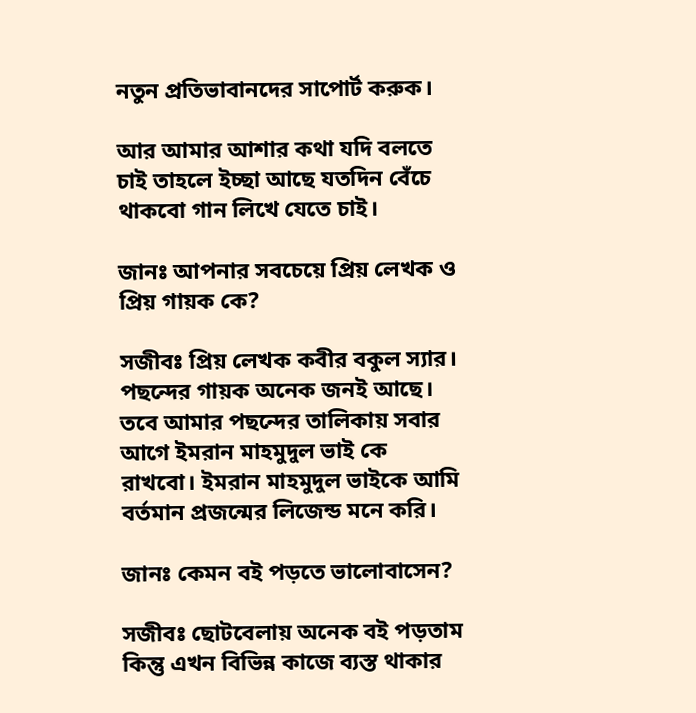নতুন প্রতিভাবানদের সাপোর্ট করুক।

আর আমার আশার কথা যদি বলতে চাই তাহলে ইচ্ছা আছে যতদিন বেঁচে থাকবো গান লিখে যেতে চাই।

জানঃ আপনার সবচেয়ে প্রিয় লেখক ও প্রিয় গায়ক কে?

সজীবঃ প্রিয় লেখক কবীর বকুল স্যার। পছন্দের গায়ক অনেক জনই আছে। তবে আমার পছন্দের তালিকায় সবার আগে ইমরান মাহমুদুল ভাই কে রাখবো। ইমরান মাহমুদুল ভাইকে আমি বর্তমান প্রজন্মের লিজেন্ড মনে করি।

জানঃ কেমন বই পড়তে ভালোবাসেন?

সজীবঃ ছোটবেলায় অনেক বই পড়তাম কিন্তু এখন বিভিন্ন কাজে ব্যস্ত থাকার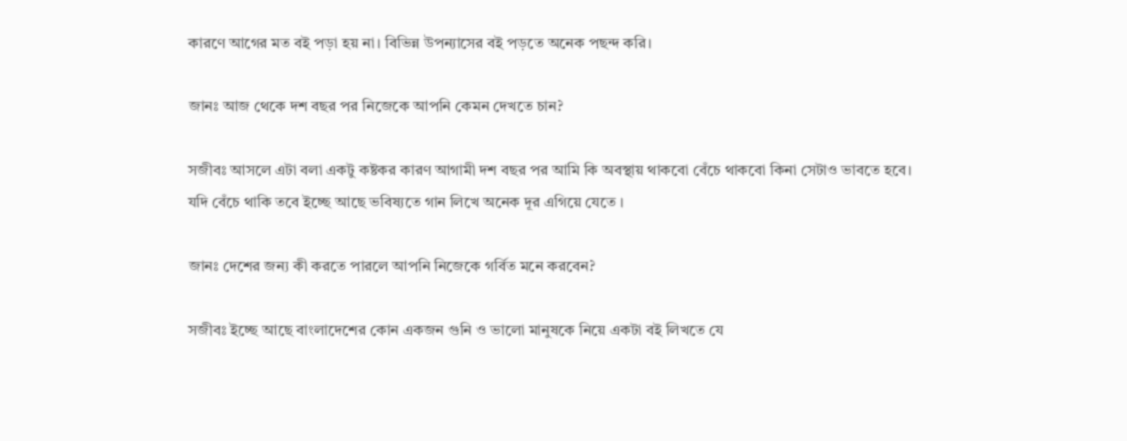কারণে আগের মত বই পড়া হয় না। বিভিন্ন উপন্যাসের বই পড়তে অনেক পছন্দ করি।

জানঃ আজ থেকে দশ বছর পর নিজেকে আপনি কেমন দেখতে চান?

সজীবঃ আসলে এটা বলা একটু কষ্টকর কারণ আগামী দশ বছর পর আমি কি অবস্থায় থাকবো বেঁচে থাকবো কিনা সেটাও ভাবতে হবে। যদি বেঁচে থাকি তবে ইচ্ছে আছে ভবিষ্যতে গান লিখে অনেক দূর এগিয়ে যেতে ।

জানঃ দেশের জন্য কী করতে পারলে আপনি নিজেকে গর্বিত মনে করবেন?

সজীবঃ ইচ্ছে আছে বাংলাদেশের কোন একজন গুনি ও ভালো মানুষকে নিয়ে একটা বই লিখতে যে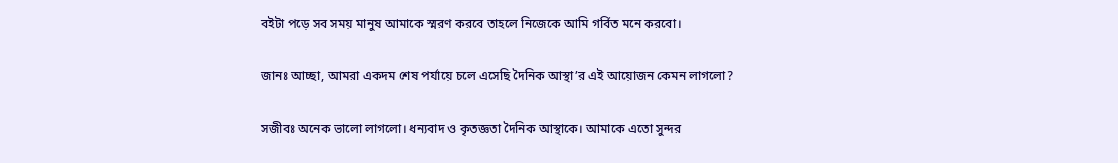বইটা পড়ে সব সময় মানুষ আমাকে স্মরণ করবে তাহলে নিজেকে আমি গর্বিত মনে করবো।

জানঃ আচ্ছা, আমরা একদম শেষ পর্যায়ে চলে এসেছি দৈনিক আস্থা’র এই আয়োজন কেমন লাগলো?

সজীবঃ অনেক ভালো লাগলো। ধন্যবাদ ও কৃতজ্ঞতা দৈনিক আস্থাকে। আমাকে এতো সুন্দর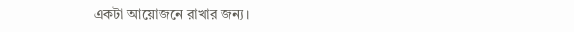একটা আয়োজনে রাখার জন্য।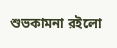শুভকামনা রইলো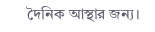দৈনিক আস্থার জন্য।